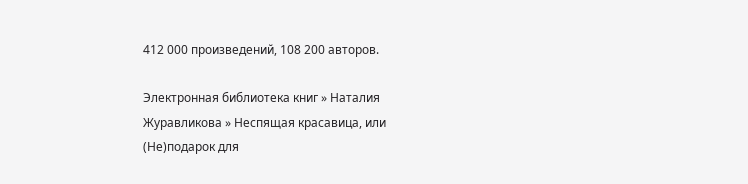412 000 произведений, 108 200 авторов.

Электронная библиотека книг » Наталия Журавликова » Неспящая красавица, или (Не)подарок для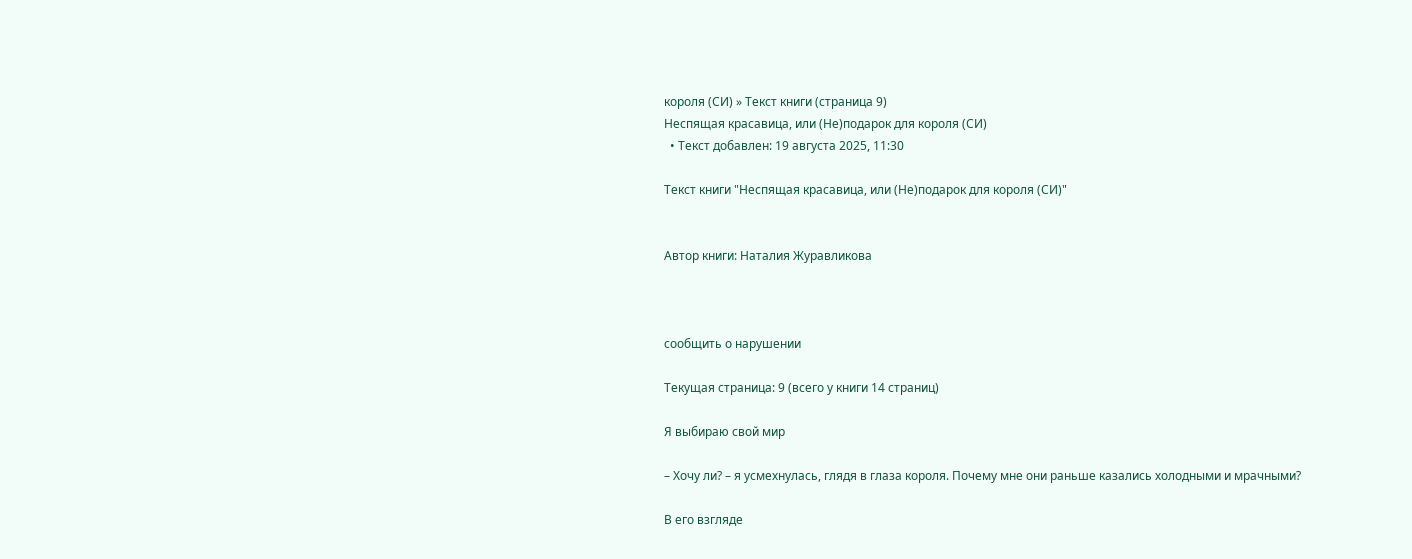короля (СИ) » Текст книги (страница 9)
Неспящая красавица, или (Не)подарок для короля (СИ)
  • Текст добавлен: 19 августа 2025, 11:30

Текст книги "Неспящая красавица, или (Не)подарок для короля (СИ)"


Автор книги: Наталия Журавликова



сообщить о нарушении

Текущая страница: 9 (всего у книги 14 страниц)

Я выбираю свой мир

– Хочу ли? – я усмехнулась, глядя в глаза короля. Почему мне они раньше казались холодными и мрачными?

В его взгляде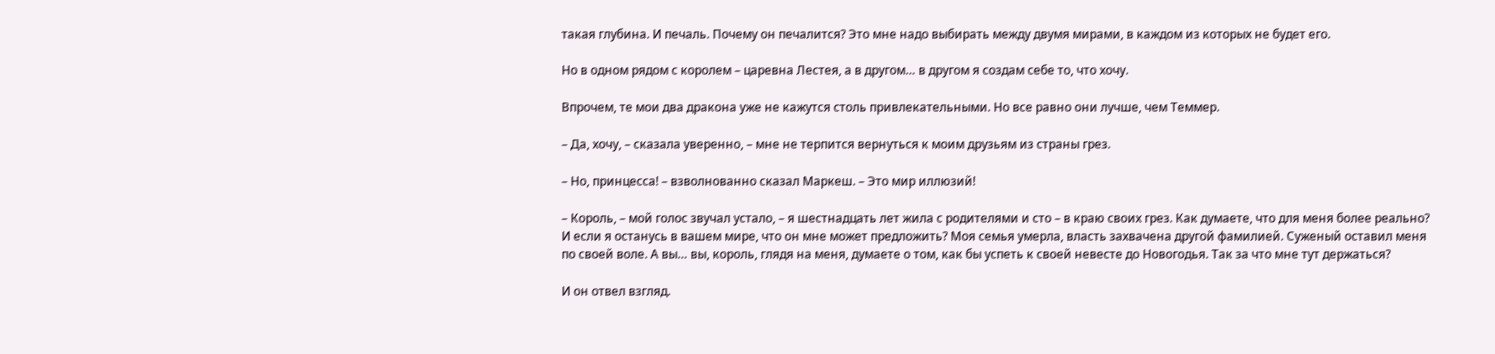такая глубина. И печаль. Почему он печалится? Это мне надо выбирать между двумя мирами, в каждом из которых не будет его.

Но в одном рядом с королем – царевна Лестея, а в другом… в другом я создам себе то, что хочу.

Впрочем, те мои два дракона уже не кажутся столь привлекательными. Но все равно они лучше, чем Теммер.

– Да, хочу, – сказала уверенно, – мне не терпится вернуться к моим друзьям из страны грез.

– Но, принцесса! – взволнованно сказал Маркеш. – Это мир иллюзий!

– Король, – мой голос звучал устало, – я шестнадцать лет жила с родителями и сто – в краю своих грез. Как думаете, что для меня более реально? И если я останусь в вашем мире, что он мне может предложить? Моя семья умерла, власть захвачена другой фамилией. Суженый оставил меня по своей воле. А вы… вы, король, глядя на меня, думаете о том, как бы успеть к своей невесте до Новогодья. Так за что мне тут держаться?

И он отвел взгляд.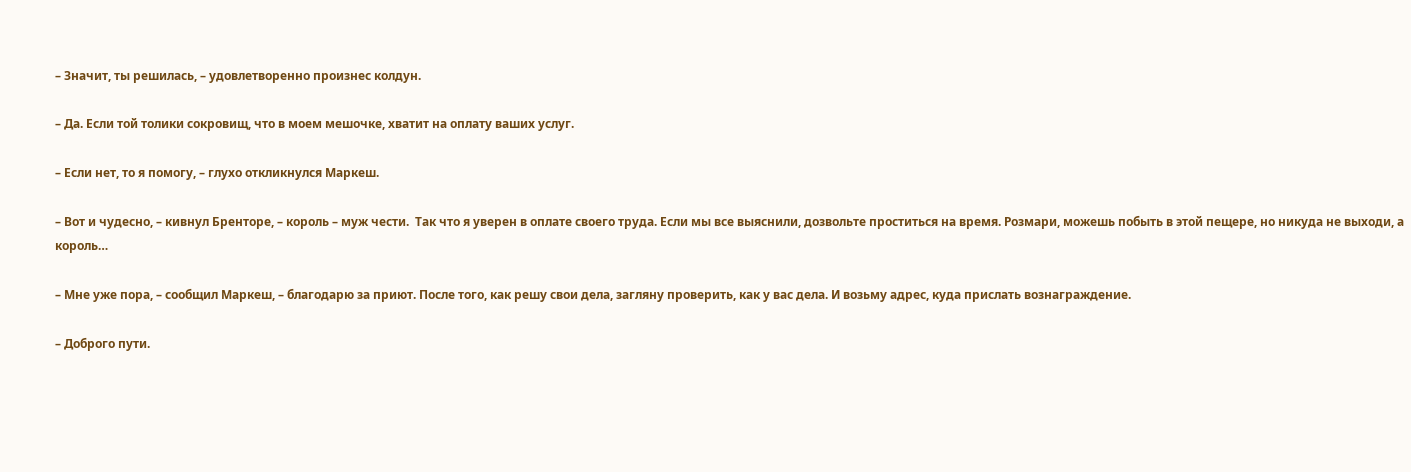– Значит, ты решилась, – удовлетворенно произнес колдун.

– Да. Если той толики сокровищ, что в моем мешочке, хватит на оплату ваших услуг.

– Если нет, то я помогу, – глухо откликнулся Маркеш.

– Вот и чудесно, – кивнул Бренторе, – король – муж чести.  Так что я уверен в оплате своего труда. Если мы все выяснили, дозвольте проститься на время. Розмари, можешь побыть в этой пещере, но никуда не выходи, а король…

– Мне уже пора, – сообщил Маркеш, – благодарю за приют. После того, как решу свои дела, загляну проверить, как у вас дела. И возьму адрес, куда прислать вознаграждение.

– Доброго пути.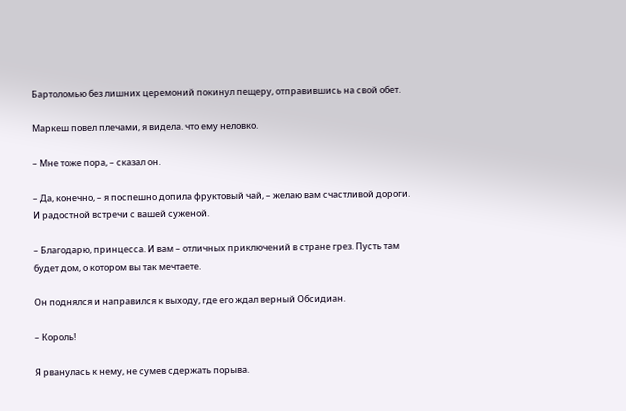Бартоломью без лишних церемоний покинул пещеру, отправившись на свой обет.

Маркеш повел плечами, я видела. что ему неловко.

– Мне тоже пора, – сказал он.

– Да, конечно, – я поспешно допила фруктовый чай, – желаю вам счастливой дороги. И радостной встречи с вашей суженой.

– Благодарю, принцесса. И вам – отличных приключений в стране грез. Пусть там будет дом, о котором вы так мечтаете.

Он поднялся и направился к выходу, где его ждал верный Обсидиан.

– Король!

Я рванулась к нему, не сумев сдержать порыва.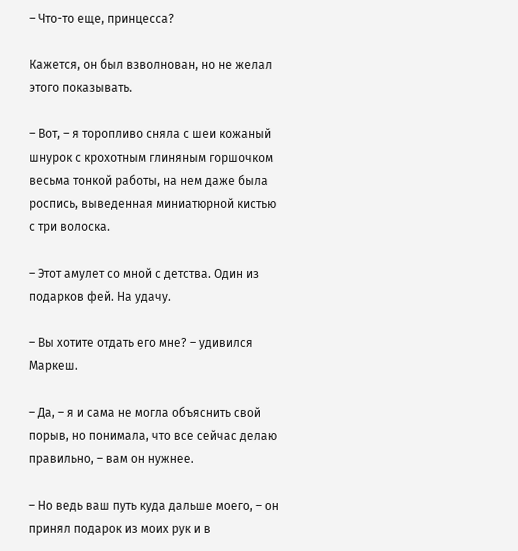– Что-то еще, принцесса?

Кажется, он был взволнован, но не желал этого показывать.

– Вот, – я торопливо сняла с шеи кожаный шнурок с крохотным глиняным горшочком весьма тонкой работы, на нем даже была роспись, выведенная миниатюрной кистью с три волоска.

– Этот амулет со мной с детства. Один из подарков фей. На удачу.

– Вы хотите отдать его мне? – удивился Маркеш.

– Да, – я и сама не могла объяснить свой порыв, но понимала, что все сейчас делаю правильно, – вам он нужнее.

– Но ведь ваш путь куда дальше моего, – он принял подарок из моих рук и в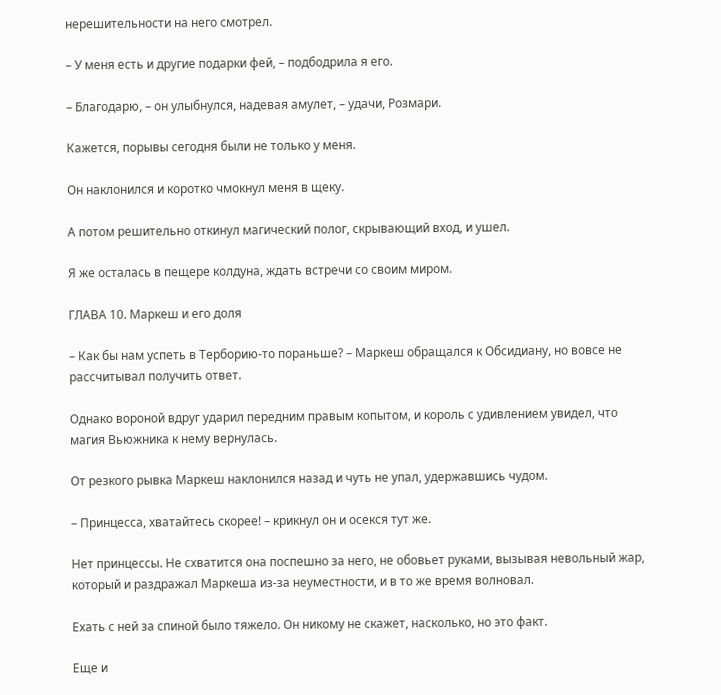нерешительности на него смотрел.

– У меня есть и другие подарки фей, – подбодрила я его.

– Благодарю, – он улыбнулся, надевая амулет, – удачи, Розмари.

Кажется, порывы сегодня были не только у меня.

Он наклонился и коротко чмокнул меня в щеку.

А потом решительно откинул магический полог, скрывающий вход, и ушел.

Я же осталась в пещере колдуна, ждать встречи со своим миром.

ГЛАВА 10. Маркеш и его доля

– Как бы нам успеть в Терборию-то пораньше? – Маркеш обращался к Обсидиану, но вовсе не рассчитывал получить ответ.

Однако вороной вдруг ударил передним правым копытом, и король с удивлением увидел, что магия Вьюжника к нему вернулась.

От резкого рывка Маркеш наклонился назад и чуть не упал, удержавшись чудом.

– Принцесса, хватайтесь скорее! – крикнул он и осекся тут же.

Нет принцессы. Не схватится она поспешно за него, не обовьет руками, вызывая невольный жар, который и раздражал Маркеша из-за неуместности, и в то же время волновал.

Ехать с ней за спиной было тяжело. Он никому не скажет, насколько, но это факт.

Еще и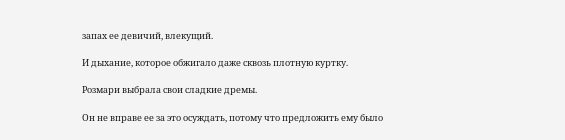запах ее девичий, влекущий.

И дыхание, которое обжигало даже сквозь плотную куртку.

Розмари выбрала свои сладкие дремы.

Он не вправе ее за это осуждать, потому что предложить ему было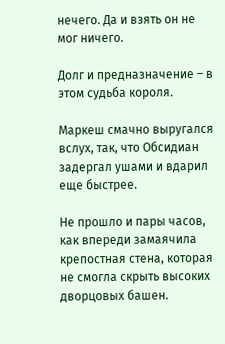нечего. Да и взять он не мог ничего.

Долг и предназначение – в этом судьба короля.

Маркеш смачно выругался вслух, так, что Обсидиан задергал ушами и вдарил еще быстрее.

Не прошло и пары часов, как впереди замаячила крепостная стена, которая не смогла скрыть высоких дворцовых башен.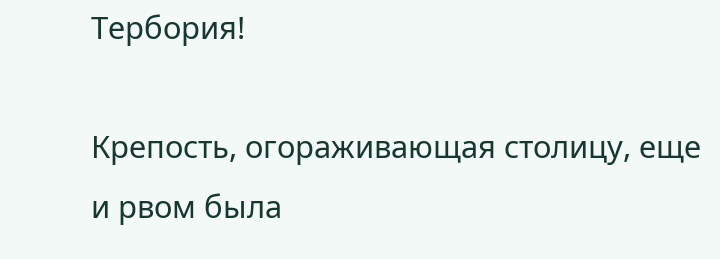Тербория!

Крепость, огораживающая столицу, еще и рвом была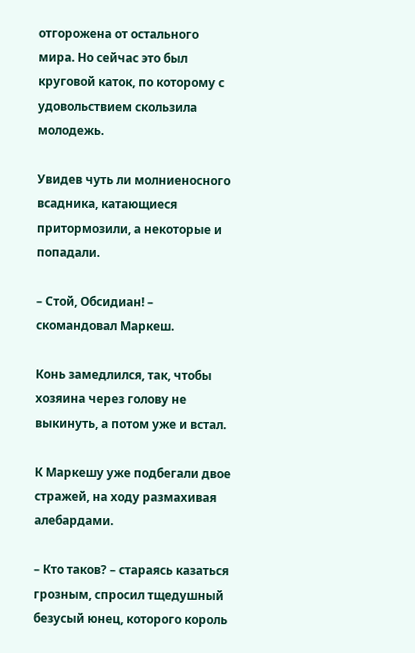отгорожена от остального мира. Но сейчас это был круговой каток, по которому с удовольствием скользила молодежь.

Увидев чуть ли молниеносного всадника, катающиеся притормозили, а некоторые и попадали.

– Стой, Обсидиан! – скомандовал Маркеш.

Конь замедлился, так, чтобы хозяина через голову не выкинуть, а потом уже и встал.

К Маркешу уже подбегали двое стражей, на ходу размахивая алебардами.

– Кто таков? – стараясь казаться грозным, спросил тщедушный безусый юнец, которого король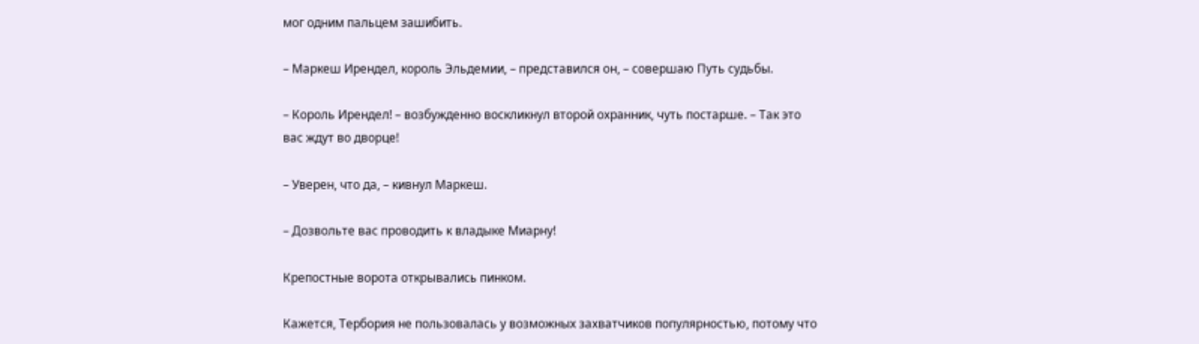мог одним пальцем зашибить.

– Маркеш Ирендел, король Эльдемии, – представился он, – совершаю Путь судьбы.

– Король Ирендел! – возбужденно воскликнул второй охранник, чуть постарше. – Так это вас ждут во дворце!

– Уверен, что да, – кивнул Маркеш.

– Дозвольте вас проводить к владыке Миарну!

Крепостные ворота открывались пинком.

Кажется, Тербория не пользовалась у возможных захватчиков популярностью, потому что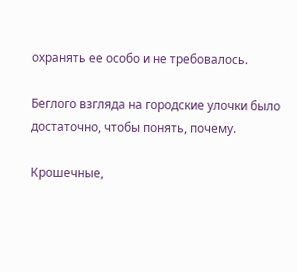охранять ее особо и не требовалось.

Беглого взгляда на городские улочки было достаточно, чтобы понять, почему.

Крошечные,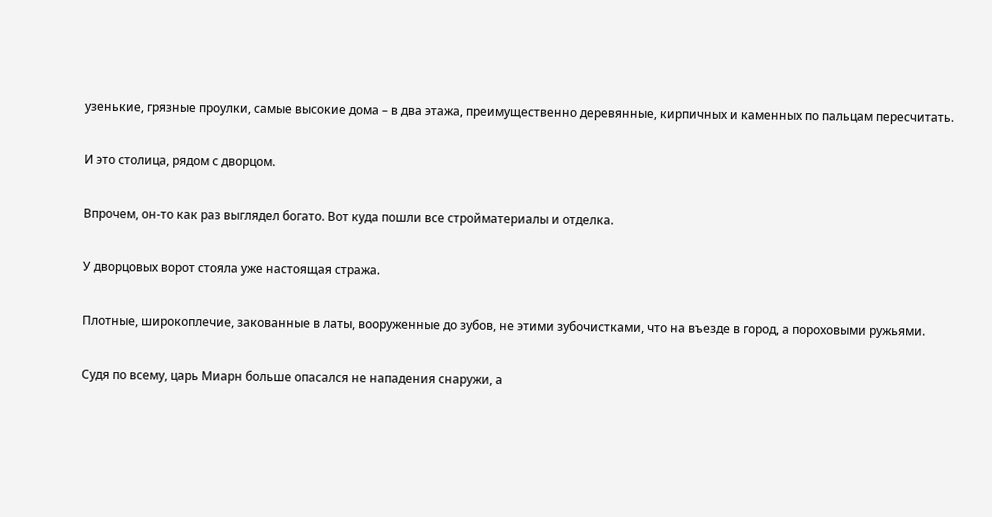узенькие, грязные проулки, самые высокие дома – в два этажа, преимущественно деревянные, кирпичных и каменных по пальцам пересчитать.

И это столица, рядом с дворцом.

Впрочем, он-то как раз выглядел богато. Вот куда пошли все стройматериалы и отделка.

У дворцовых ворот стояла уже настоящая стража.

Плотные, широкоплечие, закованные в латы, вооруженные до зубов, не этими зубочистками, что на въезде в город, а пороховыми ружьями.

Судя по всему, царь Миарн больше опасался не нападения снаружи, а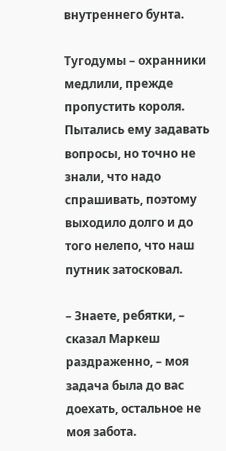внутреннего бунта.

Тугодумы – охранники медлили, прежде пропустить короля. Пытались ему задавать вопросы, но точно не знали, что надо спрашивать, поэтому выходило долго и до того нелепо, что наш путник затосковал.

– Знаете, ребятки, – сказал Маркеш раздраженно, – моя задача была до вас доехать, остальное не моя забота.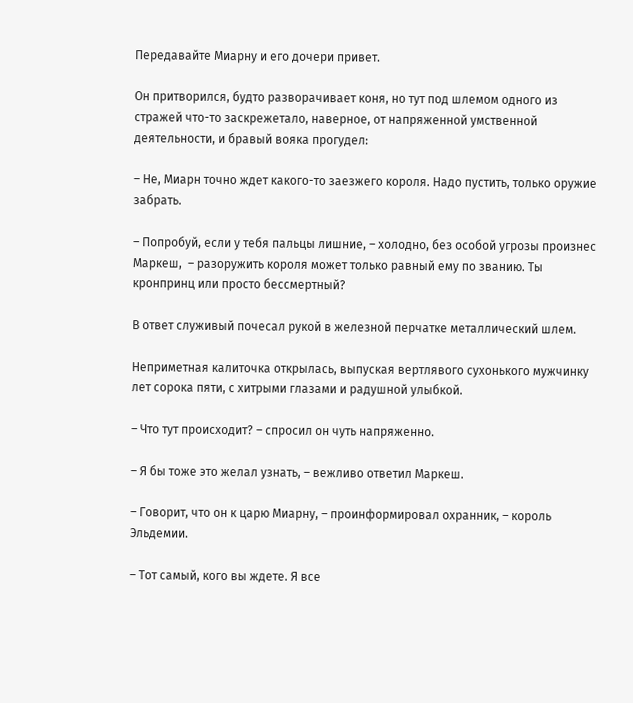Передавайте Миарну и его дочери привет.

Он притворился, будто разворачивает коня, но тут под шлемом одного из стражей что-то заскрежетало, наверное, от напряженной умственной деятельности, и бравый вояка прогудел:

– Не, Миарн точно ждет какого-то заезжего короля. Надо пустить, только оружие забрать.

– Попробуй, если у тебя пальцы лишние, – холодно, без особой угрозы произнес Маркеш,  – разоружить короля может только равный ему по званию. Ты кронпринц или просто бессмертный?

В ответ служивый почесал рукой в железной перчатке металлический шлем.

Неприметная калиточка открылась, выпуская вертлявого сухонького мужчинку лет сорока пяти, с хитрыми глазами и радушной улыбкой.

– Что тут происходит? – спросил он чуть напряженно.

– Я бы тоже это желал узнать, – вежливо ответил Маркеш.

– Говорит, что он к царю Миарну, – проинформировал охранник, – король Эльдемии.

– Тот самый, кого вы ждете. Я все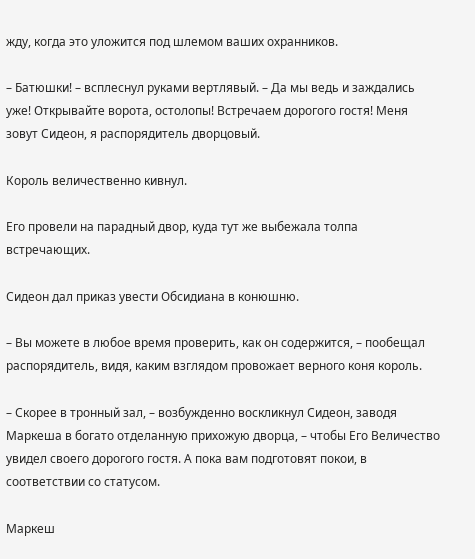жду, когда это уложится под шлемом ваших охранников.

– Батюшки! – всплеснул руками вертлявый. – Да мы ведь и заждались уже! Открывайте ворота, остолопы! Встречаем дорогого гостя! Меня зовут Сидеон, я распорядитель дворцовый.

Король величественно кивнул.

Его провели на парадный двор, куда тут же выбежала толпа встречающих.

Сидеон дал приказ увести Обсидиана в конюшню.

– Вы можете в любое время проверить, как он содержится, – пообещал распорядитель, видя, каким взглядом провожает верного коня король.

– Скорее в тронный зал, – возбужденно воскликнул Сидеон, заводя Маркеша в богато отделанную прихожую дворца, – чтобы Его Величество увидел своего дорогого гостя. А пока вам подготовят покои, в соответствии со статусом.

Маркеш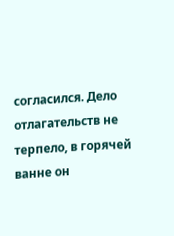согласился. Дело отлагательств не терпело, в горячей ванне он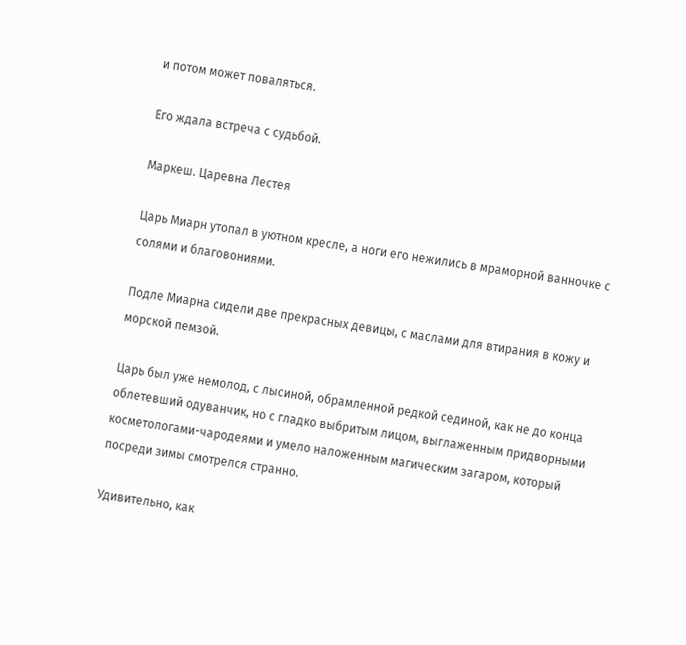и потом может поваляться.

Его ждала встреча с судьбой.

Маркеш. Царевна Лестея

Царь Миарн утопал в уютном кресле, а ноги его нежились в мраморной ванночке с солями и благовониями.

Подле Миарна сидели две прекрасных девицы, с маслами для втирания в кожу и морской пемзой.

Царь был уже немолод, с лысиной, обрамленной редкой сединой, как не до конца облетевший одуванчик, но с гладко выбритым лицом, выглаженным придворными косметологами-чародеями и умело наложенным магическим загаром, который посреди зимы смотрелся странно.

Удивительно, как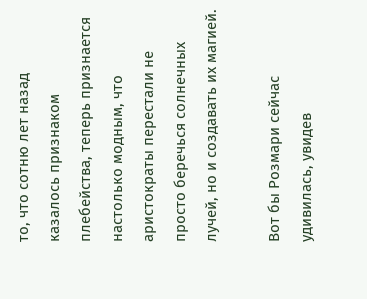то, что сотню лет назад казалось признаком плебейства, теперь признается настолько модным, что аристократы перестали не просто беречься солнечных лучей, но и создавать их магией.

Вот бы Розмари сейчас удивилась, увидев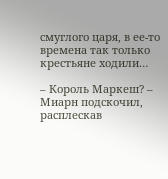смуглого царя, в ее-то времена так только крестьяне ходили…

– Король Маркеш? – Миарн подскочил, расплескав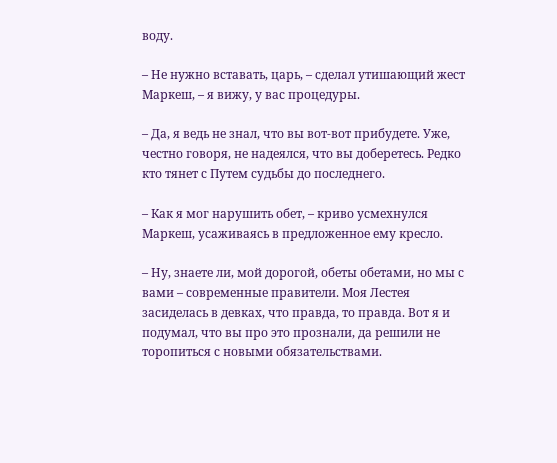воду.

– Не нужно вставать, царь, – сделал утишающий жест Маркеш, – я вижу, у вас процедуры.

– Да, я ведь не знал, что вы вот-вот прибудете. Уже, честно говоря, не надеялся, что вы доберетесь. Редко кто тянет с Путем судьбы до последнего.

– Как я мог нарушить обет, – криво усмехнулся Маркеш, усаживаясь в предложенное ему кресло.

– Ну, знаете ли, мой дорогой, обеты обетами, но мы с вами – современные правители. Моя Лестея засиделась в девках, что правда, то правда. Вот я и подумал, что вы про это прознали, да решили не торопиться с новыми обязательствами.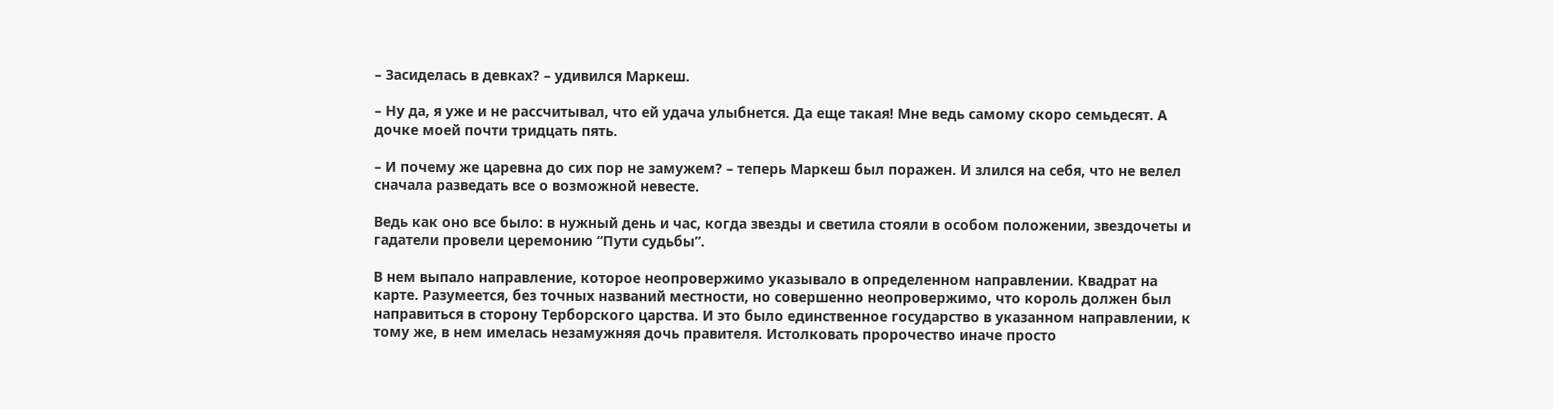– Засиделась в девках? – удивился Маркеш.

– Ну да, я уже и не рассчитывал, что ей удача улыбнется. Да еще такая! Мне ведь самому скоро семьдесят. А дочке моей почти тридцать пять.

– И почему же царевна до сих пор не замужем? – теперь Маркеш был поражен. И злился на себя, что не велел сначала разведать все о возможной невесте.

Ведь как оно все было: в нужный день и час, когда звезды и светила стояли в особом положении, звездочеты и гадатели провели церемонию “Пути судьбы”.

В нем выпало направление, которое неопровержимо указывало в определенном направлении. Квадрат на карте. Разумеется, без точных названий местности, но совершенно неопровержимо, что король должен был направиться в сторону Терборского царства. И это было единственное государство в указанном направлении, к тому же, в нем имелась незамужняя дочь правителя. Истолковать пророчество иначе просто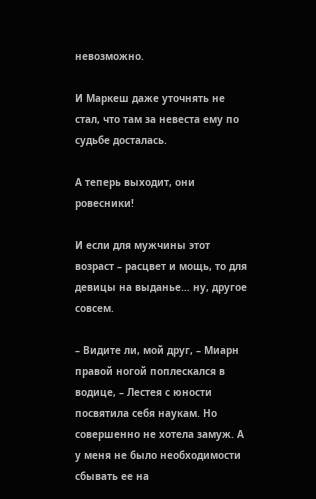невозможно.

И Маркеш даже уточнять не стал, что там за невеста ему по судьбе досталась.

А теперь выходит, они ровесники!

И если для мужчины этот возраст – расцвет и мощь, то для девицы на выданье… ну, другое совсем.

– Видите ли, мой друг, – Миарн правой ногой поплескался в водице, – Лестея с юности посвятила себя наукам. Но совершенно не хотела замуж. А у меня не было необходимости сбывать ее на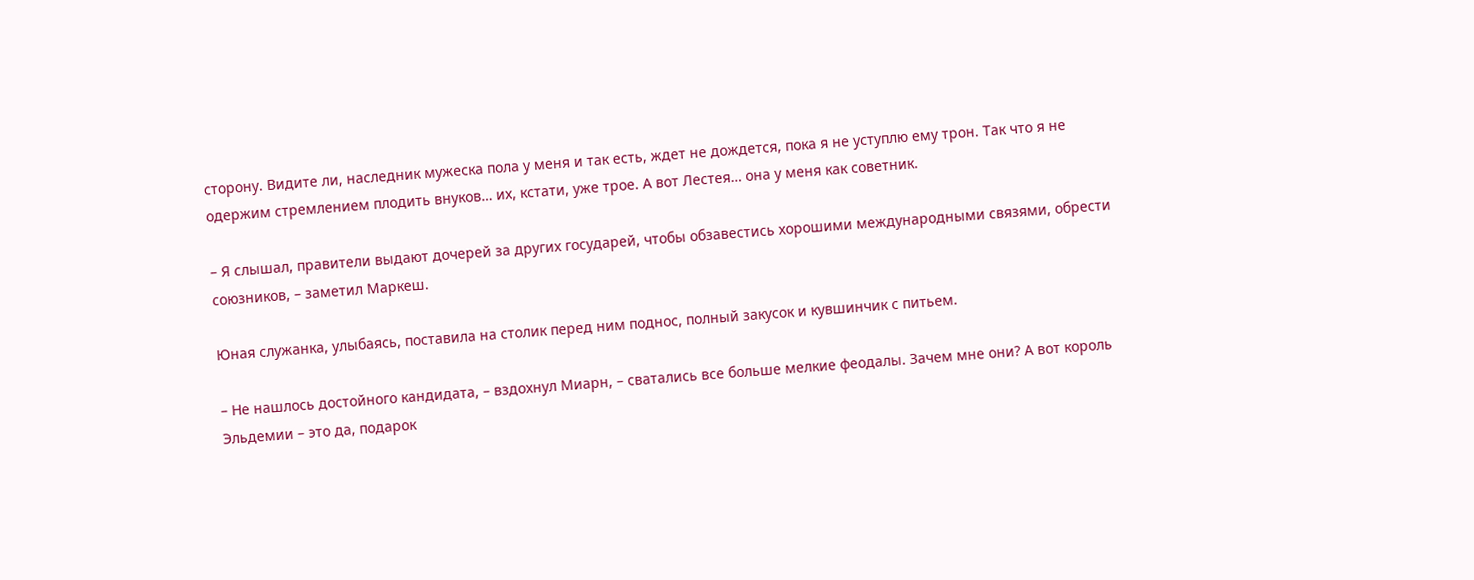сторону. Видите ли, наследник мужеска пола у меня и так есть, ждет не дождется, пока я не уступлю ему трон. Так что я не одержим стремлением плодить внуков… их, кстати, уже трое. А вот Лестея… она у меня как советник.

– Я слышал, правители выдают дочерей за других государей, чтобы обзавестись хорошими международными связями, обрести союзников, – заметил Маркеш.

Юная служанка, улыбаясь, поставила на столик перед ним поднос, полный закусок и кувшинчик с питьем.

– Не нашлось достойного кандидата, – вздохнул Миарн, – сватались все больше мелкие феодалы. Зачем мне они? А вот король Эльдемии – это да, подарок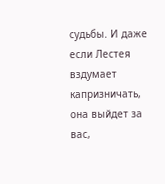судьбы. И даже если Лестея вздумает капризничать, она выйдет за вас,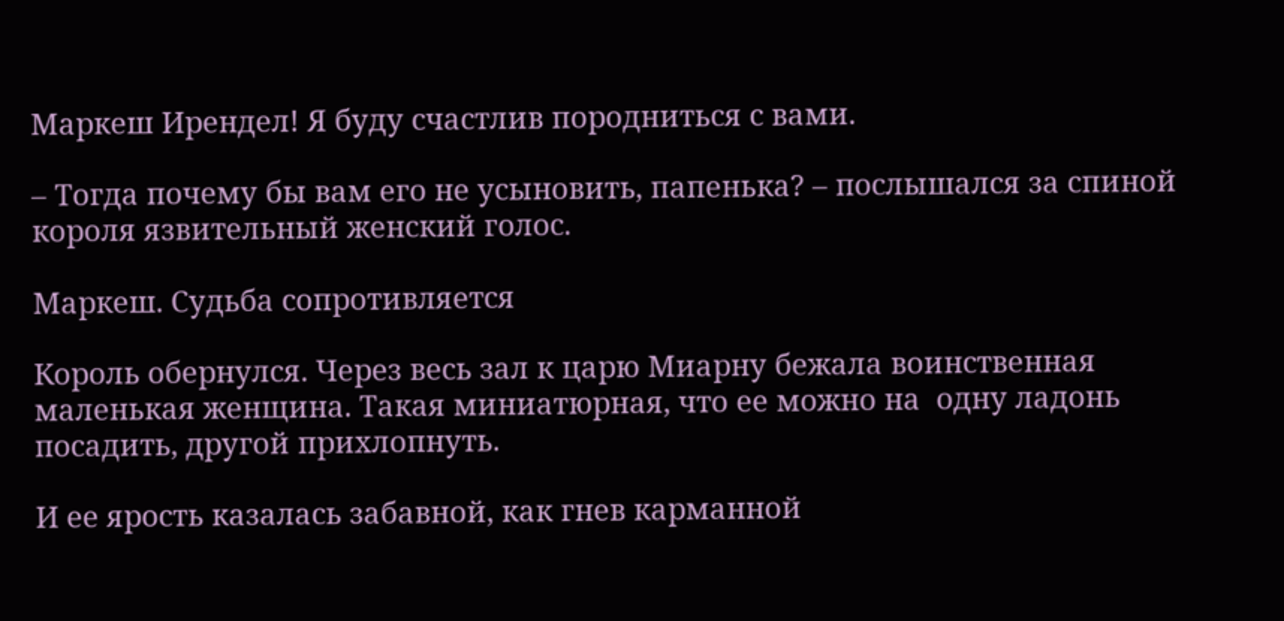Маркеш Ирендел! Я буду счастлив породниться с вами.

– Тогда почему бы вам его не усыновить, папенька? – послышался за спиной короля язвительный женский голос.

Маркеш. Судьба сопротивляется

Король обернулся. Через весь зал к царю Миарну бежала воинственная маленькая женщина. Такая миниатюрная, что ее можно на  одну ладонь посадить, другой прихлопнуть.

И ее ярость казалась забавной, как гнев карманной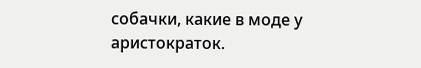собачки, какие в моде у аристократок.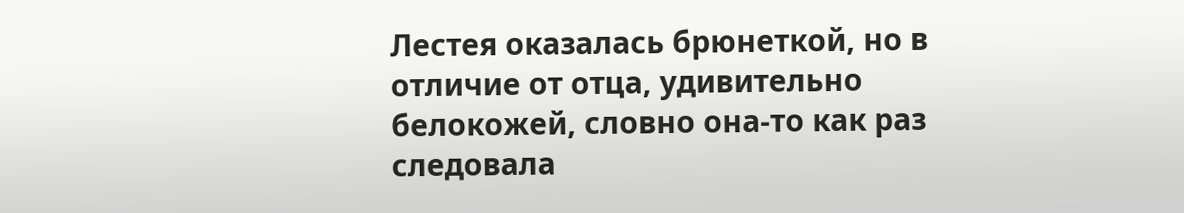Лестея оказалась брюнеткой, но в отличие от отца, удивительно белокожей, словно она-то как раз следовала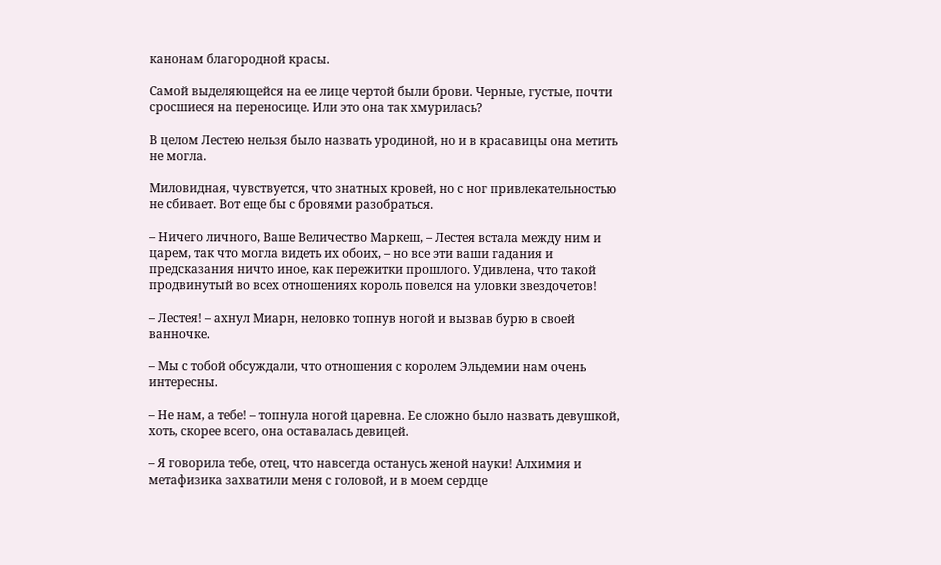канонам благородной красы.

Самой выделяющейся на ее лице чертой были брови. Черные, густые, почти сросшиеся на переносице. Или это она так хмурилась?

В целом Лестею нельзя было назвать уродиной, но и в красавицы она метить не могла.

Миловидная, чувствуется, что знатных кровей, но с ног привлекательностью не сбивает. Вот еще бы с бровями разобраться.

– Ничего личного, Ваше Величество Маркеш, – Лестея встала между ним и царем, так что могла видеть их обоих, – но все эти ваши гадания и предсказания ничто иное, как пережитки прошлого. Удивлена, что такой продвинутый во всех отношениях король повелся на уловки звездочетов!

– Лестея! – ахнул Миарн, неловко топнув ногой и вызвав бурю в своей ванночке.

– Мы с тобой обсуждали, что отношения с королем Эльдемии нам очень интересны.

– Не нам, а тебе! – топнула ногой царевна. Ее сложно было назвать девушкой, хоть, скорее всего, она оставалась девицей.

– Я говорила тебе, отец, что навсегда останусь женой науки! Алхимия и метафизика захватили меня с головой, и в моем сердце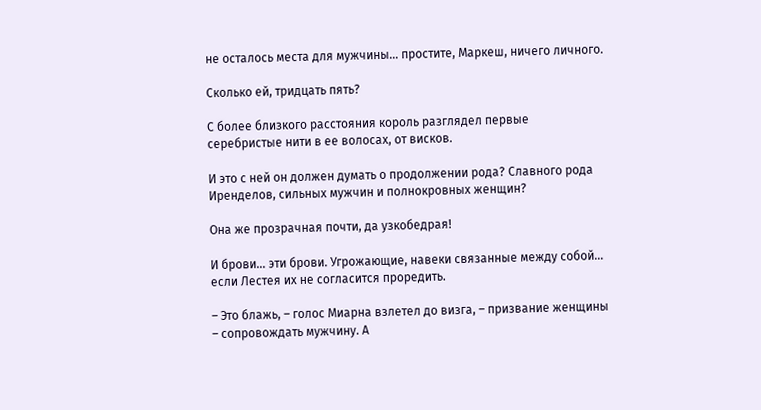не осталось места для мужчины… простите, Маркеш, ничего личного.

Сколько ей, тридцать пять?

С более близкого расстояния король разглядел первые серебристые нити в ее волосах, от висков.

И это с ней он должен думать о продолжении рода? Славного рода Иренделов, сильных мужчин и полнокровных женщин?

Она же прозрачная почти, да узкобедрая!

И брови… эти брови. Угрожающие, навеки связанные между собой… если Лестея их не согласится проредить.

– Это блажь, – голос Миарна взлетел до визга, – призвание женщины – сопровождать мужчину. А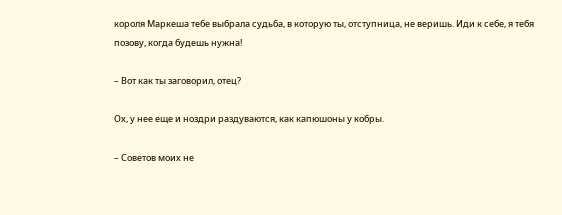короля Маркеша тебе выбрала судьба, в которую ты, отступница, не веришь. Иди к себе, я тебя позову, когда будешь нужна!

– Вот как ты заговорил, отец?

Ох, у нее еще и ноздри раздуваются, как капюшоны у кобры.

– Советов моих не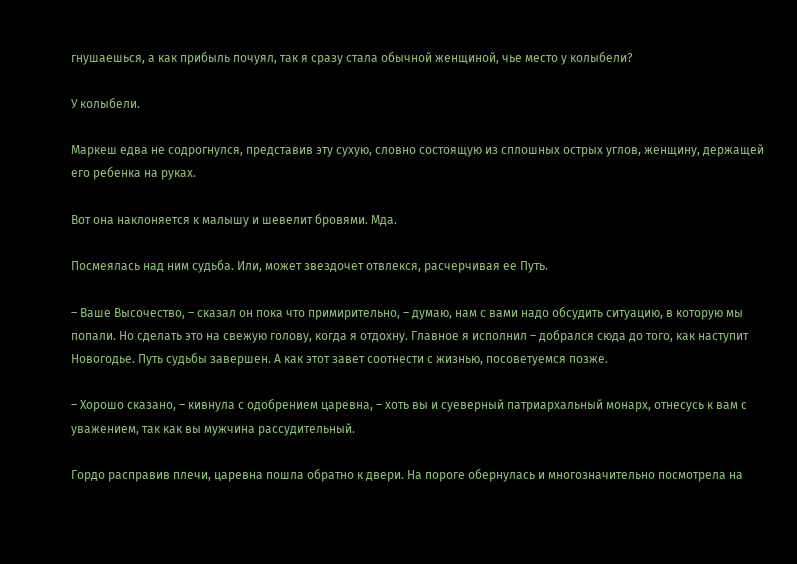гнушаешься, а как прибыль почуял, так я сразу стала обычной женщиной, чье место у колыбели?

У колыбели.

Маркеш едва не содрогнулся, представив эту сухую, словно состоящую из сплошных острых углов, женщину, держащей его ребенка на руках.

Вот она наклоняется к малышу и шевелит бровями. Мда.

Посмеялась над ним судьба. Или, может звездочет отвлекся, расчерчивая ее Путь.

– Ваше Высочество, – сказал он пока что примирительно, – думаю, нам с вами надо обсудить ситуацию, в которую мы попали. Но сделать это на свежую голову, когда я отдохну. Главное я исполнил – добрался сюда до того, как наступит Новогодье. Путь судьбы завершен. А как этот завет соотнести с жизнью, посоветуемся позже.

– Хорошо сказано, – кивнула с одобрением царевна, – хоть вы и суеверный патриархальный монарх, отнесусь к вам с уважением, так как вы мужчина рассудительный.

Гордо расправив плечи, царевна пошла обратно к двери. На пороге обернулась и многозначительно посмотрела на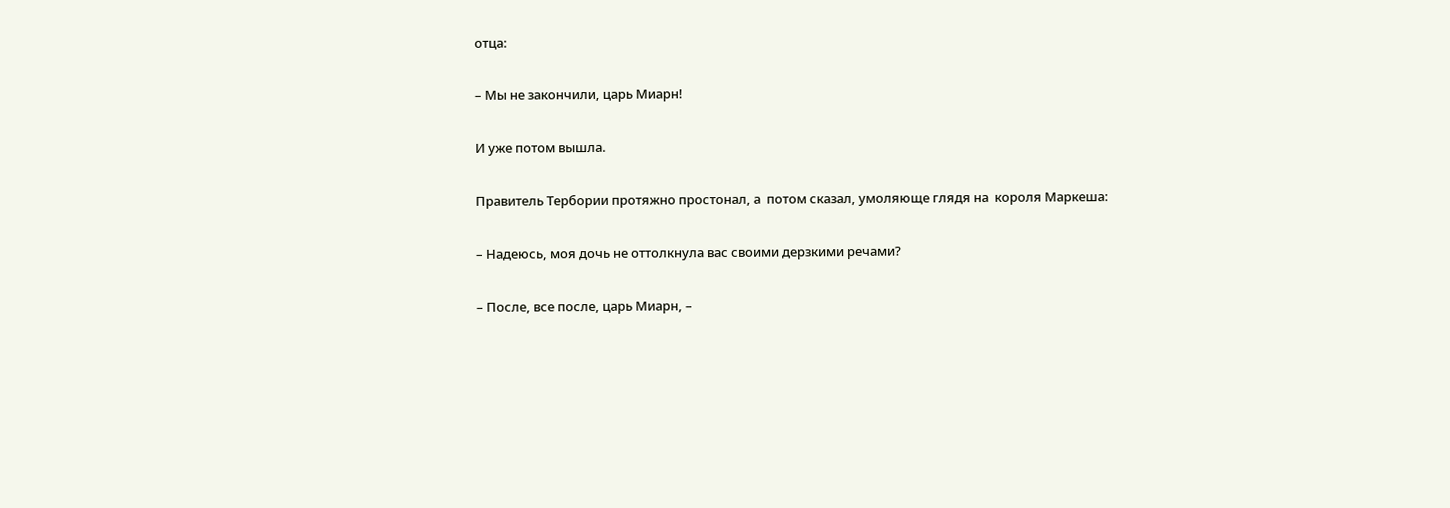отца:

– Мы не закончили, царь Миарн!

И уже потом вышла.

Правитель Тербории протяжно простонал, а  потом сказал, умоляюще глядя на  короля Маркеша:

– Надеюсь, моя дочь не оттолкнула вас своими дерзкими речами?

– После, все после, царь Миарн, –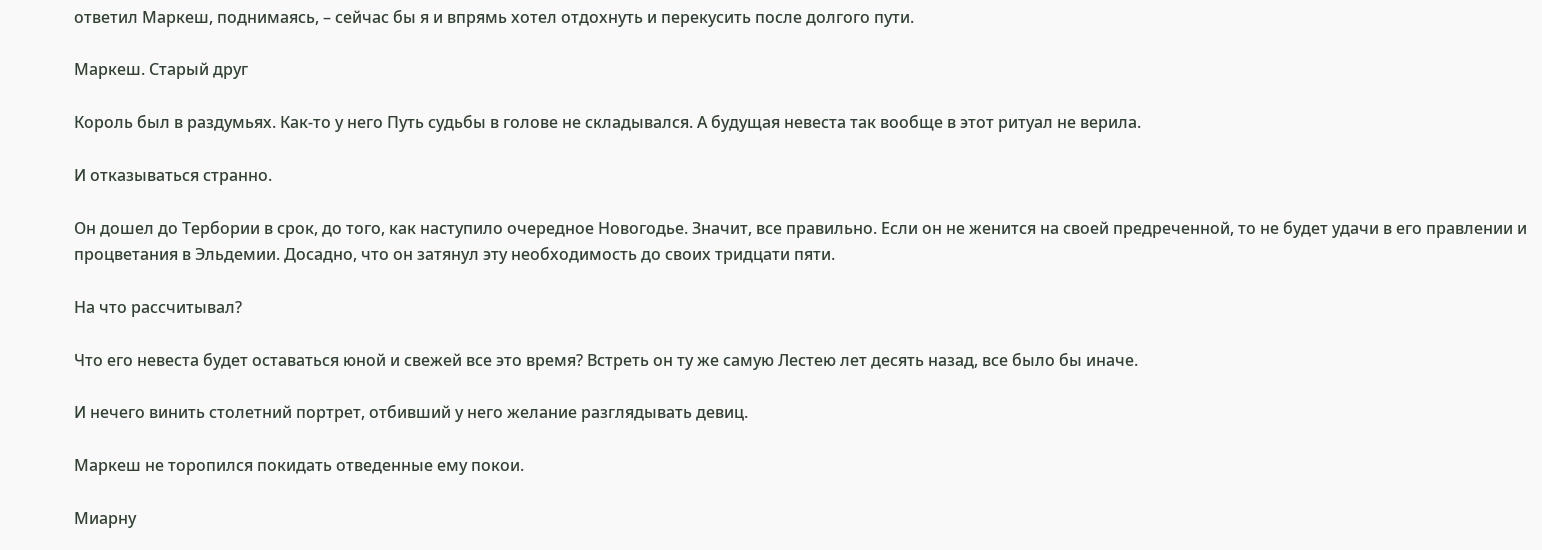ответил Маркеш, поднимаясь, – сейчас бы я и впрямь хотел отдохнуть и перекусить после долгого пути.

Маркеш. Старый друг

Король был в раздумьях. Как-то у него Путь судьбы в голове не складывался. А будущая невеста так вообще в этот ритуал не верила.

И отказываться странно.

Он дошел до Тербории в срок, до того, как наступило очередное Новогодье. Значит, все правильно. Если он не женится на своей предреченной, то не будет удачи в его правлении и процветания в Эльдемии. Досадно, что он затянул эту необходимость до своих тридцати пяти.

На что рассчитывал?

Что его невеста будет оставаться юной и свежей все это время? Встреть он ту же самую Лестею лет десять назад, все было бы иначе.

И нечего винить столетний портрет, отбивший у него желание разглядывать девиц.

Маркеш не торопился покидать отведенные ему покои.

Миарну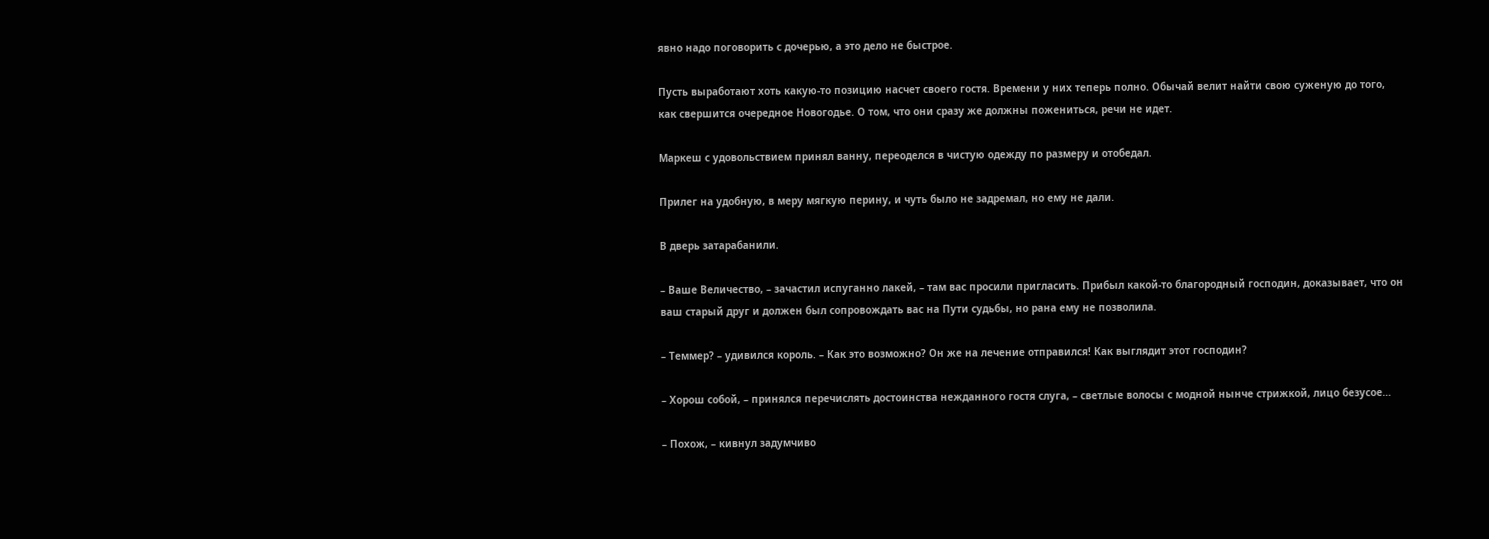явно надо поговорить с дочерью, а это дело не быстрое.

Пусть выработают хоть какую-то позицию насчет своего гостя. Времени у них теперь полно. Обычай велит найти свою суженую до того, как свершится очередное Новогодье. О том, что они сразу же должны пожениться, речи не идет.

Маркеш с удовольствием принял ванну, переоделся в чистую одежду по размеру и отобедал.

Прилег на удобную, в меру мягкую перину, и чуть было не задремал, но ему не дали.

В дверь затарабанили.

– Ваше Величество, – зачастил испуганно лакей, – там вас просили пригласить. Прибыл какой-то благородный господин, доказывает, что он ваш старый друг и должен был сопровождать вас на Пути судьбы, но рана ему не позволила.

– Теммер? – удивился король. – Как это возможно? Он же на лечение отправился! Как выглядит этот господин?

– Хорош собой, – принялся перечислять достоинства нежданного гостя слуга, – светлые волосы с модной нынче стрижкой, лицо безусое…

– Похож, – кивнул задумчиво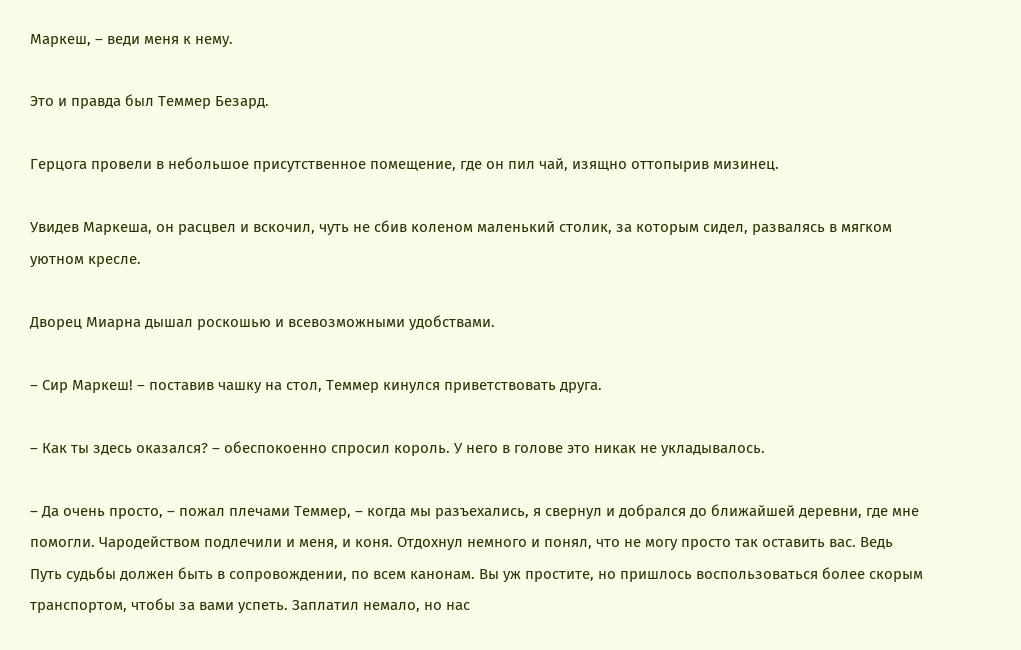Маркеш, – веди меня к нему.

Это и правда был Теммер Безард.

Герцога провели в небольшое присутственное помещение, где он пил чай, изящно оттопырив мизинец.

Увидев Маркеша, он расцвел и вскочил, чуть не сбив коленом маленький столик, за которым сидел, развалясь в мягком уютном кресле.

Дворец Миарна дышал роскошью и всевозможными удобствами.

– Сир Маркеш! – поставив чашку на стол, Теммер кинулся приветствовать друга.

– Как ты здесь оказался? – обеспокоенно спросил король. У него в голове это никак не укладывалось.

– Да очень просто, – пожал плечами Теммер, – когда мы разъехались, я свернул и добрался до ближайшей деревни, где мне помогли. Чародейством подлечили и меня, и коня. Отдохнул немного и понял, что не могу просто так оставить вас. Ведь Путь судьбы должен быть в сопровождении, по всем канонам. Вы уж простите, но пришлось воспользоваться более скорым транспортом, чтобы за вами успеть. Заплатил немало, но нас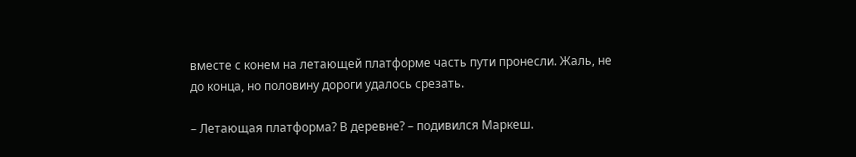вместе с конем на летающей платформе часть пути пронесли. Жаль, не до конца, но половину дороги удалось срезать.

– Летающая платформа? В деревне? – подивился Маркеш.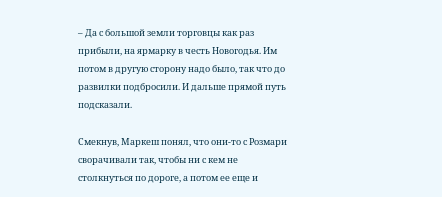– Да с большой земли торговцы как раз прибыли, на ярмарку в честь Новогодья. Им потом в другую сторону надо было, так что до развилки подбросили. И дальше прямой путь подсказали.

Смекнув, Маркеш понял, что они-то с Розмари сворачивали так, чтобы ни с кем не столкнуться по дороге, а потом ее еще и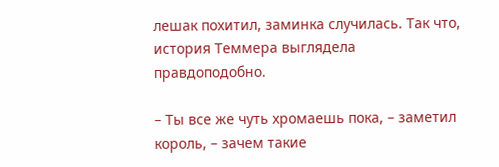лешак похитил, заминка случилась. Так что, история Теммера выглядела правдоподобно.

– Ты все же чуть хромаешь пока, – заметил король, – зачем такие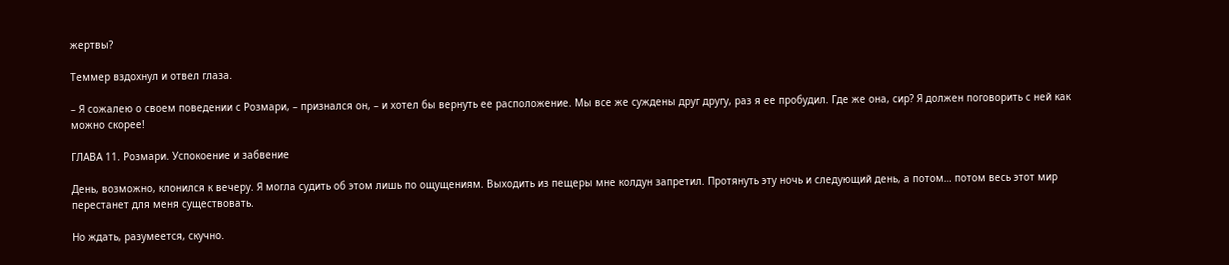жертвы?

Теммер вздохнул и отвел глаза.

– Я сожалею о своем поведении с Розмари, – признался он, – и хотел бы вернуть ее расположение. Мы все же суждены друг другу, раз я ее пробудил. Где же она, сир? Я должен поговорить с ней как можно скорее!

ГЛАВА 11. Розмари. Успокоение и забвение

День, возможно, клонился к вечеру. Я могла судить об этом лишь по ощущениям. Выходить из пещеры мне колдун запретил. Протянуть эту ночь и следующий день, а потом… потом весь этот мир перестанет для меня существовать.

Но ждать, разумеется, скучно.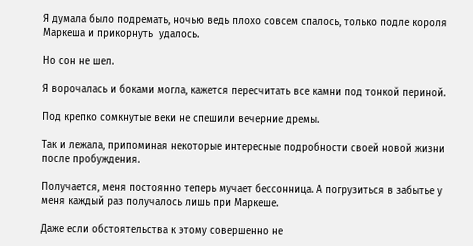Я думала было подремать, ночью ведь плохо совсем спалось, только подле короля Маркеша и прикорнуть  удалось.

Но сон не шел.

Я ворочалась и боками могла, кажется пересчитать все камни под тонкой периной.

Под крепко сомкнутые веки не спешили вечерние дремы.

Так и лежала, припоминая некоторые интересные подробности своей новой жизни после пробуждения.

Получается, меня постоянно теперь мучает бессонница. А погрузиться в забытье у меня каждый раз получалось лишь при Маркеше.

Даже если обстоятельства к этому совершенно не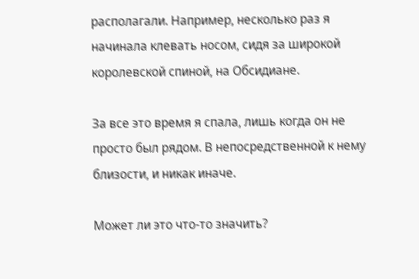располагали. Например, несколько раз я начинала клевать носом, сидя за широкой королевской спиной, на Обсидиане.

За все это время я спала, лишь когда он не просто был рядом. В непосредственной к нему близости, и никак иначе.

Может ли это что-то значить?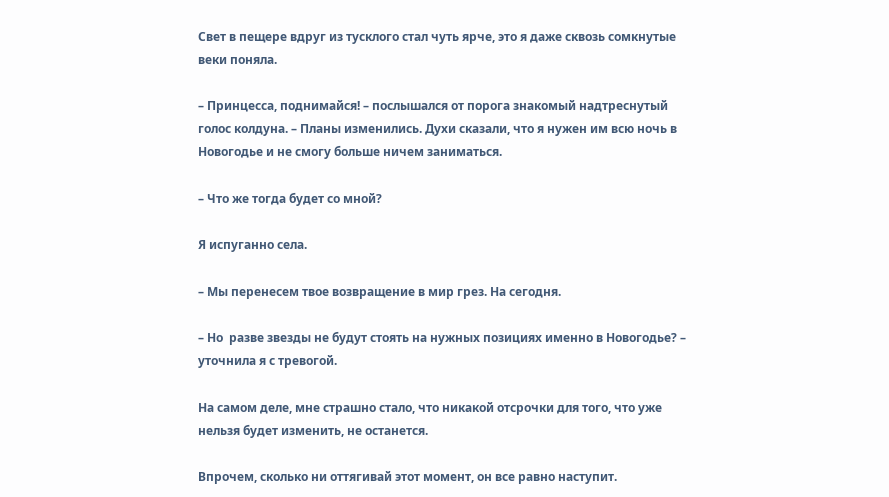Свет в пещере вдруг из тусклого стал чуть ярче, это я даже сквозь сомкнутые веки поняла.

– Принцесса, поднимайся! – послышался от порога знакомый надтреснутый голос колдуна. – Планы изменились. Духи сказали, что я нужен им всю ночь в Новогодье и не смогу больше ничем заниматься.

– Что же тогда будет со мной?

Я испуганно села.

– Мы перенесем твое возвращение в мир грез. На сегодня.

– Но  разве звезды не будут стоять на нужных позициях именно в Новогодье? – уточнила я с тревогой.

На самом деле, мне страшно стало, что никакой отсрочки для того, что уже нельзя будет изменить, не останется.

Впрочем, сколько ни оттягивай этот момент, он все равно наступит.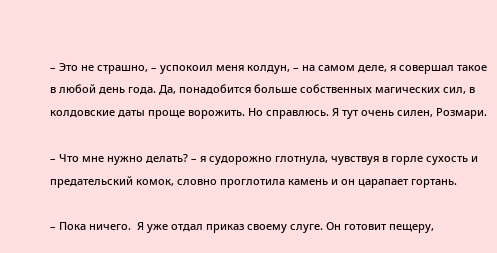– Это не страшно, – успокоил меня колдун, – на самом деле, я совершал такое в любой день года. Да, понадобится больше собственных магических сил, в колдовские даты проще ворожить. Но справлюсь. Я тут очень силен, Розмари.

– Что мне нужно делать? – я судорожно глотнула, чувствуя в горле сухость и предательский комок, словно проглотила камень и он царапает гортань.

– Пока ничего.  Я уже отдал приказ своему слуге. Он готовит пещеру,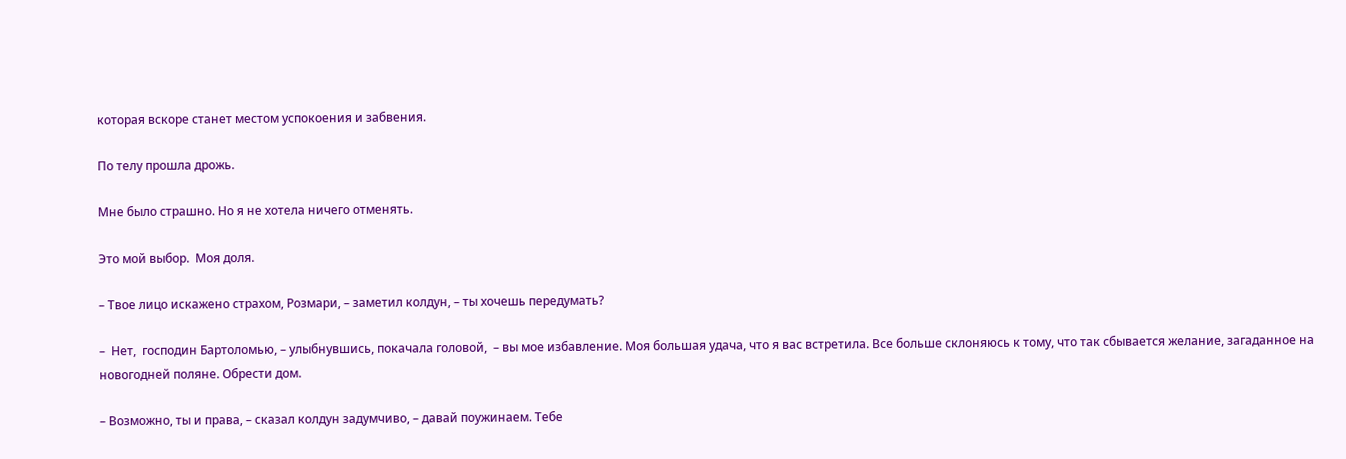которая вскоре станет местом успокоения и забвения.

По телу прошла дрожь.

Мне было страшно. Но я не хотела ничего отменять.

Это мой выбор.  Моя доля.

– Твое лицо искажено страхом, Розмари, – заметил колдун, – ты хочешь передумать?

–  Нет,  господин Бартоломью, – улыбнувшись, покачала головой,  – вы мое избавление. Моя большая удача, что я вас встретила. Все больше склоняюсь к тому, что так сбывается желание, загаданное на новогодней поляне. Обрести дом.

– Возможно, ты и права, – сказал колдун задумчиво, – давай поужинаем. Тебе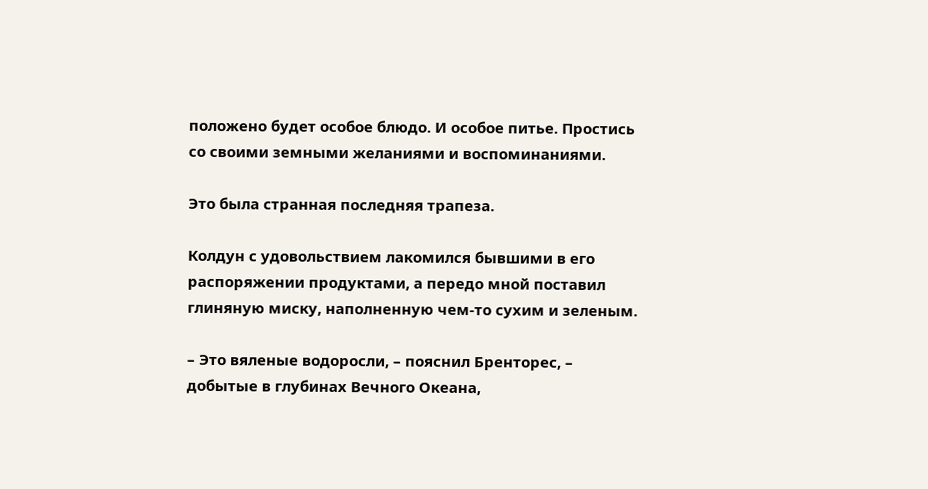положено будет особое блюдо. И особое питье. Простись со своими земными желаниями и воспоминаниями.

Это была странная последняя трапеза.

Колдун с удовольствием лакомился бывшими в его распоряжении продуктами, а передо мной поставил глиняную миску, наполненную чем-то сухим и зеленым.

– Это вяленые водоросли, – пояснил Бренторес, – добытые в глубинах Вечного Океана,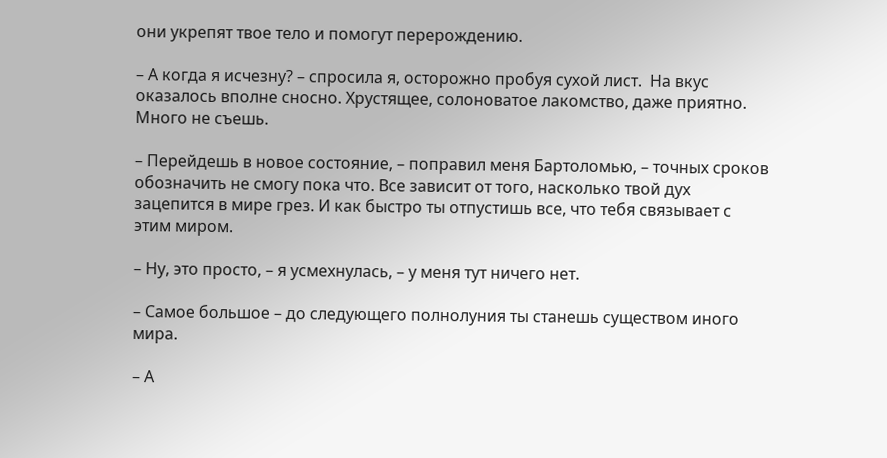они укрепят твое тело и помогут перерождению.

– А когда я исчезну? – спросила я, осторожно пробуя сухой лист.  На вкус оказалось вполне сносно. Хрустящее, солоноватое лакомство, даже приятно. Много не съешь.

– Перейдешь в новое состояние, – поправил меня Бартоломью, – точных сроков обозначить не смогу пока что. Все зависит от того, насколько твой дух зацепится в мире грез. И как быстро ты отпустишь все, что тебя связывает с этим миром.

– Ну, это просто, – я усмехнулась, – у меня тут ничего нет.

– Самое большое – до следующего полнолуния ты станешь существом иного мира.

– А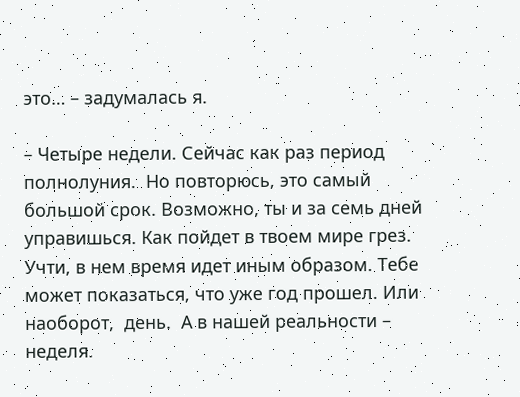это… – задумалась я.

– Четыре недели. Сейчас как раз период полнолуния.  Но повторюсь, это самый большой срок. Возможно, ты и за семь дней управишься. Как пойдет в твоем мире грез. Учти, в нем время идет иным образом. Тебе может показаться, что уже год прошел. Или наоборот,  день.  А в нашей реальности – неделя.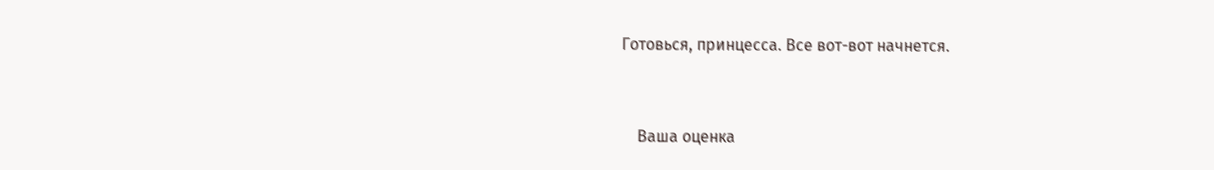Готовься, принцесса. Все вот-вот начнется.


    Ваша оценка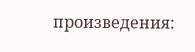произведения: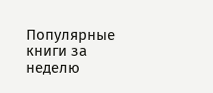Популярные книги за неделю